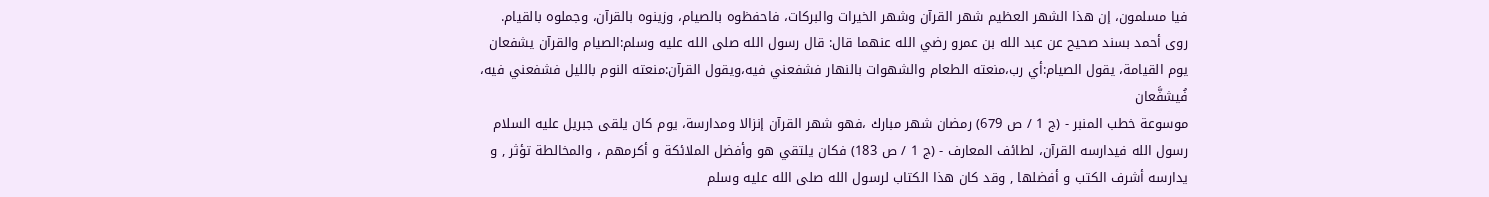فيا مسلمون، إن هذا الشهر العظيم شهر القرآن وشهر الخيرات والبركات، فاحفظوه بالصيام، وزينوه بالقرآن، وجملوه بالقيام.
روى أحمد بسند صحيح عن عبد الله بن عمرو رضي الله عنهما قال: قال رسول الله صلى الله عليه وسلم:الصيام والقرآن يشفعان يوم القيامة، يقول الصيام:أي رب،منعته الطعام والشهوات بالنهار فشفعني فيه،ويقول القرآن:منعته النوم بالليل فشفعني فيه، فُيشفَّعان
موسوعة خطب المنبر - (ج 1 / ص 679) رمضان شهر مبارك ،فهو شهر القرآن إنزالا ومدارسة، يوم كان يلقى جبريل عليه السلام رسول الله فيدارسه القرآن، لطائف المعارف - (ج 1 / ص 183) فكان يلتقي هو وأفضل الملائكة و أكرمهم ، والمخالطة تؤثر , و يدارسه أشرف الكتب و أفضلها , وقد كان هذا الكتاب لرسول الله صلى الله عليه وسلم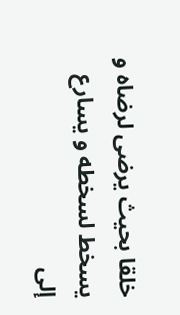خلقا بحيث يرضى لرضاه و يسخط لسخطه و يسارع إلى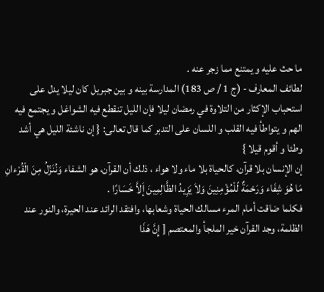ما حث عليه و يمتنع مما زجر عنه .
لطائف المعارف - (ج 1 / ص 183) المدارسة بينه و بين جبريل كان ليلا يدل على استحباب الإكثار من التلاوة في رمضان ليلا فإن الليل تنقطع فيه الشواغل و يجتمع فيه الهم و يتواطأ فيه القلب و اللسان على التدبر كما قال تعالى: { إن ناشئة الليل هي أشد وطئا و أقوم قيلا }
إن الإنسان بلا قرآن، كالحياة بلا ماء ولا هواء ، ذلك أن القرآن، هو الشفاء وَنُنَزّلُ مِنَ الْقُرْءانِ مَا هُوَ شِفَاء وَرَحْمَةٌ لّلْمُؤْمِنِينَ وَلاَ يَزِيدُ الظَّالِمِينَ إَلاَّ خَسَارًا .
فكلما ضاقت أمام المرء مسالك الحياة وشعابها، وافتقد الرائد عند الحيرة، والنور عند الظلمة، وجد القرآن خير الملجأ والمعتصم [ إِنَّ هَذَا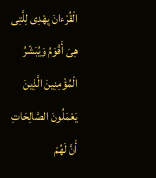الْقُرْءانَ يِهْدِى لِلَّتِى هِىَ أَقْوَمُ وَيُبَشّرُ الْمُؤْمِنِينَ الَّذِينَ يَعْمَلُونَ الصَّالِحَاتِ أَنَّ لَهُمْ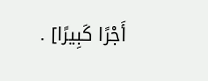أَجْرًا كَبِيرًا] .